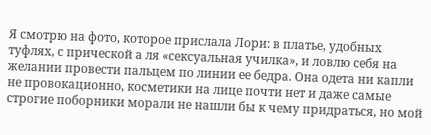Я смотрю на фото, которое прислала Лори: в платье, удобных туфлях, с прической а ля «сексуальная училка», и ловлю себя на желании провести пальцем по линии ее бедра. Она одета ни капли не провокационно, косметики на лице почти нет и даже самые строгие поборники морали не нашли бы к чему придраться, но мой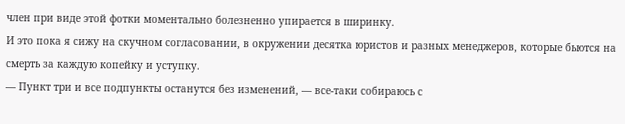член при виде этой фотки моментально болезненно упирается в ширинку.
И это пока я сижу на скучном согласовании, в окружении десятка юристов и разных менеджеров, которые бьются на смерть за каждую копейку и уступку.
— Пункт три и все подпункты останутся без изменений, — все-таки собираюсь с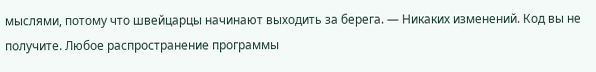мыслями, потому что швейцарцы начинают выходить за берега. — Никаких изменений. Код вы не получите. Любое распространение программы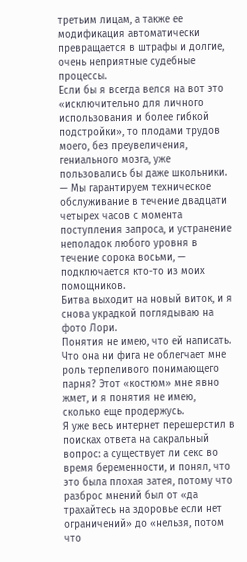третьим лицам, а также ее модификация автоматически превращается в штрафы и долгие, очень неприятные судебные процессы.
Если бы я всегда велся на вот это «исключительно для личного использования и более гибкой подстройки», то плодами трудов моего, без преувеличения, гениального мозга, уже пользовались бы даже школьники.
— Мы гарантируем техническое обслуживание в течение двадцати четырех часов с момента поступления запроса, и устранение неполадок любого уровня в течение сорока восьми, — подключается кто-то из моих помощников.
Битва выходит на новый виток, и я снова украдкой поглядываю на фото Лори.
Понятия не имею, что ей написать.
Что она ни фига не облегчает мне роль терпеливого понимающего парня? Этот «костюм» мне явно жмет, и я понятия не имею, сколько еще продержусь.
Я уже весь интернет перешерстил в поисках ответа на сакральный вопрос: а существует ли секс во время беременности, и понял, что это была плохая затея, потому что разброс мнений был от «да трахайтесь на здоровье если нет ограничений» до «нельзя, потом что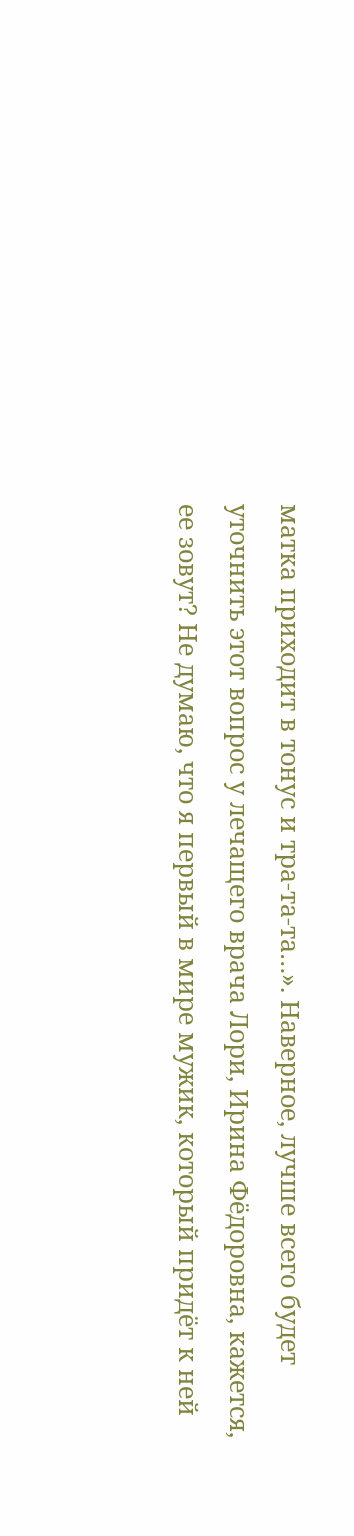матка приходит в тонус и тра-та-та…». Наверное, лучше всего будет уточнить этот вопрос у лечащего врача Лори, Ирина Фёдоровна, кажется, ее зовут? Не думаю, что я первый в мире мужик, который придёт к ней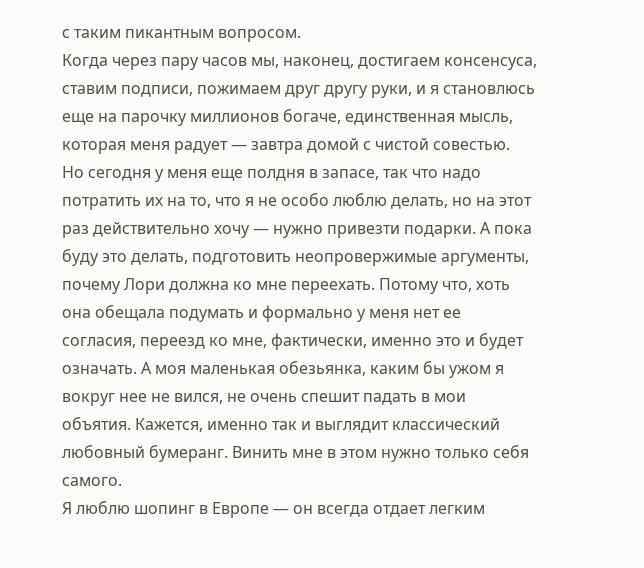с таким пикантным вопросом.
Когда через пару часов мы, наконец, достигаем консенсуса, ставим подписи, пожимаем друг другу руки, и я становлюсь еще на парочку миллионов богаче, единственная мысль, которая меня радует — завтра домой с чистой совестью.
Но сегодня у меня еще полдня в запасе, так что надо потратить их на то, что я не особо люблю делать, но на этот раз действительно хочу — нужно привезти подарки. А пока буду это делать, подготовить неопровержимые аргументы, почему Лори должна ко мне переехать. Потому что, хоть она обещала подумать и формально у меня нет ее согласия, переезд ко мне, фактически, именно это и будет означать. А моя маленькая обезьянка, каким бы ужом я вокруг нее не вился, не очень спешит падать в мои объятия. Кажется, именно так и выглядит классический любовный бумеранг. Винить мне в этом нужно только себя самого.
Я люблю шопинг в Европе — он всегда отдает легким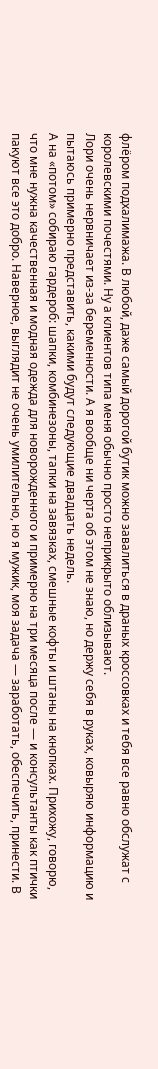флёром подхалимажа. В любой, даже самый дорогой бутик можно завалиться в драных кроссовках и тебя все равно обслужат с королевскими почестями. Ну а клиентов типа меня обычно просто неприкрыто облизывают.
Лори очень нервничает из-за беременности. А я вообще ни черта об этом не знаю, но держу себя в руках, ковыряю информацию и пытаюсь примерно представить, какими будут следующие двадцать недель.
А на «потом» собираю гардероб: шапки, комбинезоны, тапки на завязках, смешные кофты и штаны на кнопках. Прихожу, говорю, что мне нужна качественная и модная одежда для новорожденного и примерно на три месяца после — и консультанты как птички пакуют все это добро. Наверное, выглядит не очень умилительно, но я мужик, моя задача — заработать, обеспечить, принести. В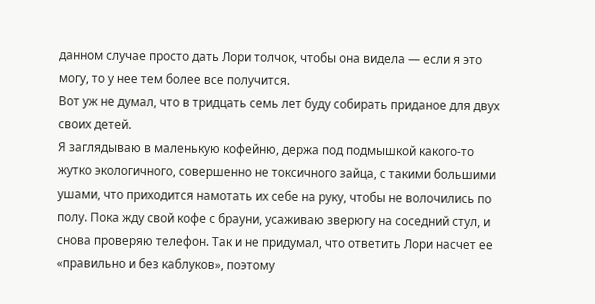данном случае просто дать Лори толчок, чтобы она видела — если я это могу, то у нее тем более все получится.
Вот уж не думал, что в тридцать семь лет буду собирать приданое для двух своих детей.
Я заглядываю в маленькую кофейню, держа под подмышкой какого-то жутко экологичного, совершенно не токсичного зайца, с такими большими ушами, что приходится намотать их себе на руку, чтобы не волочились по полу. Пока жду свой кофе с брауни, усаживаю зверюгу на соседний стул, и снова проверяю телефон. Так и не придумал, что ответить Лори насчет ее «правильно и без каблуков», поэтому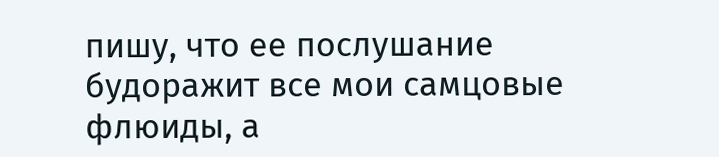пишу, что ее послушание будоражит все мои самцовые флюиды, а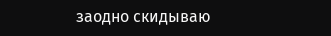заодно скидываю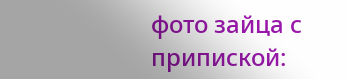фото зайца с припиской: